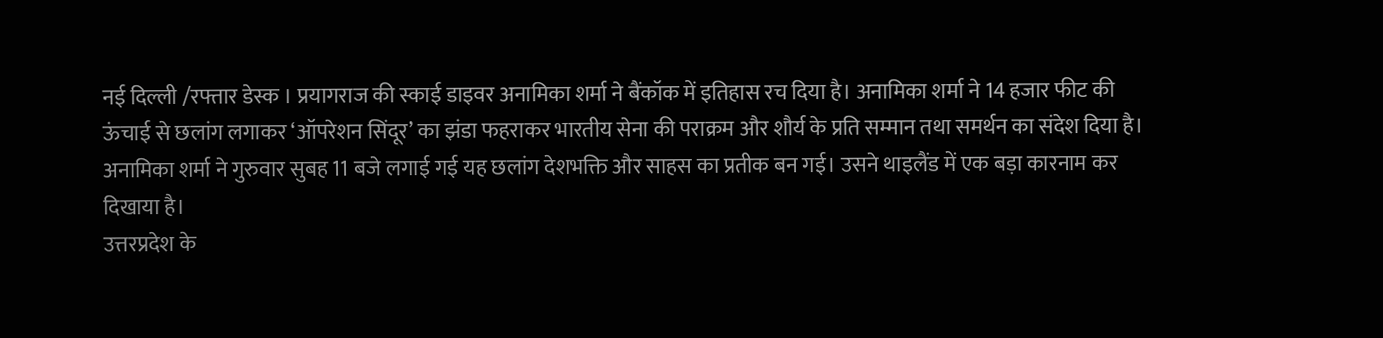नई दिल्ली /रफ्तार डेस्क । प्रयागराज की स्काई डाइवर अनामिका शर्मा ने बैंकॉक में इतिहास रच दिया है। अनामिका शर्मा ने 14 हजार फीट की ऊंचाई से छलांग लगाकर ‘ऑपरेशन सिंदूर’ का झंडा फहराकर भारतीय सेना की पराक्रम और शौर्य के प्रति सम्मान तथा समर्थन का संदेश दिया है। अनामिका शर्मा ने गुरुवार सुबह 11 बजे लगाई गई यह छलांग देशभक्ति और साहस का प्रतीक बन गई। उसने थाइलैंड में एक बड़ा कारनाम कर दिखाया है।
उत्तरप्रदेश के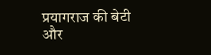प्रयागराज की बेटी और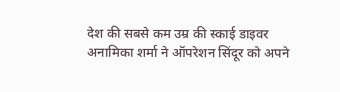देश की सबसे कम उम्र की स्काई डाइवर अनामिका शर्मा ने ऑपरेशन सिंदूर को अपने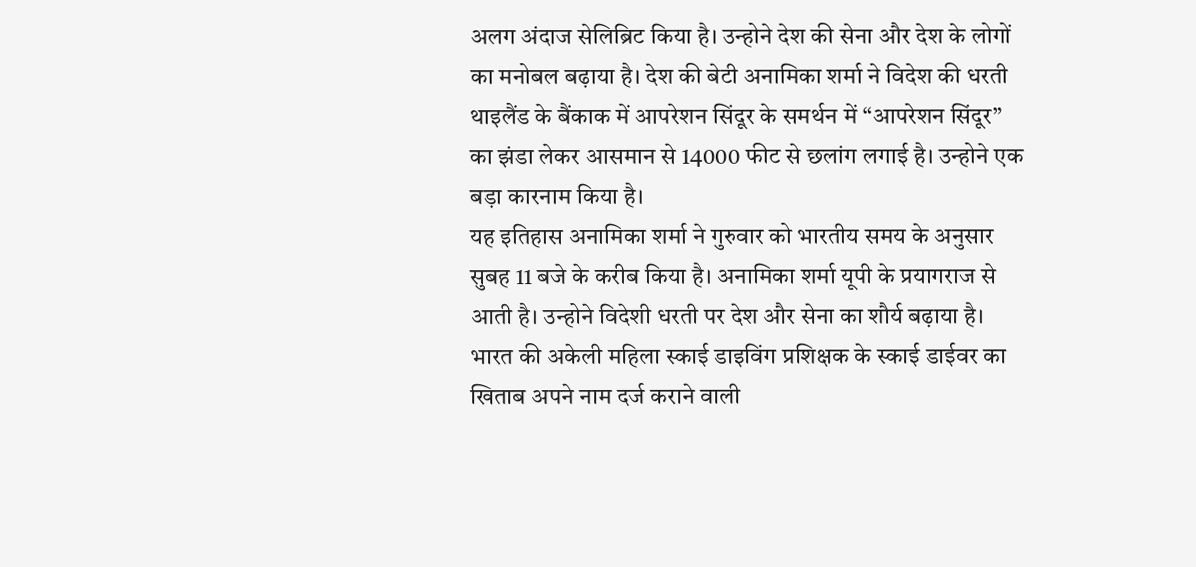अलग अंदाज सेलिब्रिट किया है। उन्होने देश की सेना और देश के लोगों का मनोबल बढ़ाया है। देश की बेटी अनामिका शर्मा ने विदेश की धरती थाइलैंड के बैंकाक में आपरेशन सिंदूर के समर्थन में “आपरेशन सिंदूर” का झंडा लेकर आसमान से 14000 फीट से छलांग लगाई है। उन्होने एक बड़ा कारनाम किया है।
यह इतिहास अनामिका शर्मा ने गुरुवार को भारतीय समय के अनुसार सुबह 11 बजे के करीब किया है। अनामिका शर्मा यूपी के प्रयागराज से आती है। उन्होने विदेशी धरती पर देश और सेना का शौर्य बढ़ाया है। भारत की अकेली महिला स्काई डाइविंग प्रशिक्षक के स्काई डाईवर का खिताब अपने नाम दर्ज कराने वाली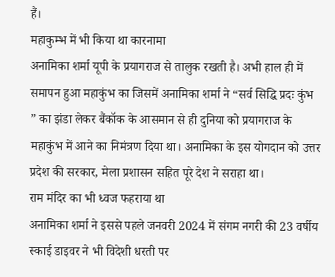हैं।
महाकुम्भ में भी किया था कारनामा
अनामिका शर्मा यूपी के प्रयागराज से तालुक रखती है। अभी हाल ही में समापन हुआ महाकुंभ का जिसमें अनामिका शर्मा ने “सर्व सिद्धि प्रदः कुंभ ” का झंडा लेकर बैंकॉक के आसमान से ही दुनिया को प्रयागराज के महाकुंभ में आने का निमंत्रण दिया था। अनामिका के इस योगदान को उत्तर प्रदेश की सरकार, मेला प्रशासन सहित पूरे देश ने सराहा था।
राम मंदिर का भी ध्वज फहराया था
अनामिका शर्मा ने इससे पहले जनवरी 2024 में संगम नगरी की 23 वर्षीय स्काई डाइवर ने भी विदेशी धरती पर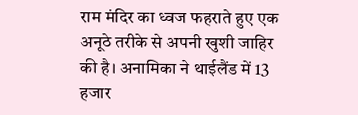राम मंदिर का ध्वज फहराते हुए एक अनूठे तरीके से अपनी खुशी जाहिर की है। अनामिका ने थाईलैंड में 13 हजार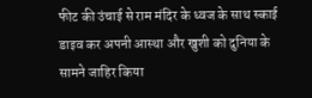फीट की उंचाई से राम मंदिर के ध्वज के साथ स्काई डाइव कर अपनी आस्था और खुशी को दुनिया के सामने जाहिर किया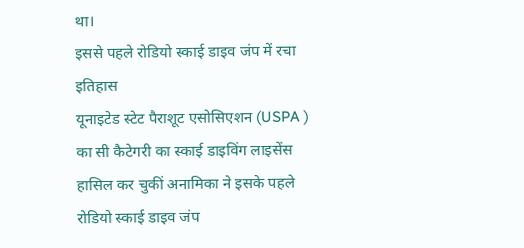था।
इससे पहले रोडियो स्काई डाइव जंप में रचा इतिहास
यूनाइटेड स्टेट पैराशूट एसोसिएशन (USPA ) का सी कैटेगरी का स्काई डाइविंग लाइसेंस हासिल कर चुकीं अनामिका ने इसके पहले रोडियो स्काई डाइव जंप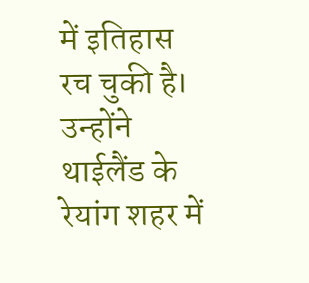में इतिहास रच चुकी है। उन्होंने थाईलैंड के रेयांग शहर में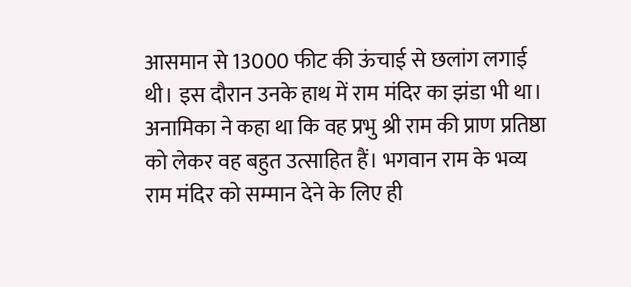आसमान से 13000 फीट की ऊंचाई से छलांग लगाई थी। इस दौरान उनके हाथ में राम मंदिर का झंडा भी था। अनामिका ने कहा था कि वह प्रभु श्री राम की प्राण प्रतिष्ठा को लेकर वह बहुत उत्साहित हैं। भगवान राम के भव्य राम मंदिर को सम्मान देने के लिए ही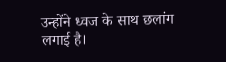उन्होंने ध्वज के साथ छलांग लगाई है।